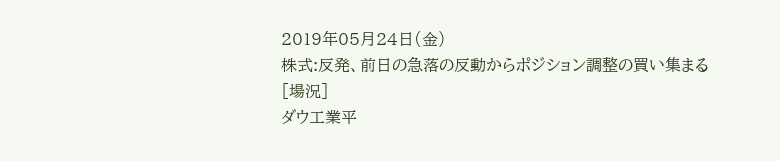2019年05月24日(金)
株式:反発、前日の急落の反動からポジション調整の買い集まる
[場況]
ダウ工業平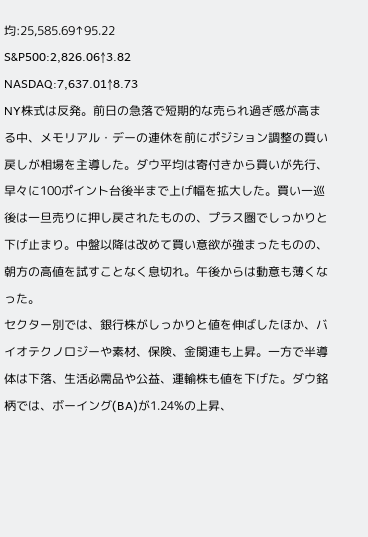均:25,585.69↑95.22
S&P500:2,826.06↑3.82
NASDAQ:7,637.01↑8.73
NY株式は反発。前日の急落で短期的な売られ過ぎ感が高まる中、メモリアル・デーの連休を前にポジション調整の買い戻しが相場を主導した。ダウ平均は寄付きから買いが先行、早々に100ポイント台後半まで上げ幅を拡大した。買い一巡後は一旦売りに押し戻されたものの、プラス圏でしっかりと下げ止まり。中盤以降は改めて買い意欲が強まったものの、朝方の高値を試すことなく息切れ。午後からは動意も薄くなった。
セクター別では、銀行株がしっかりと値を伸ばしたほか、バイオテクノロジーや素材、保険、金関連も上昇。一方で半導体は下落、生活必需品や公益、運輸株も値を下げた。ダウ銘柄では、ボーイング(BA)が1.24%の上昇、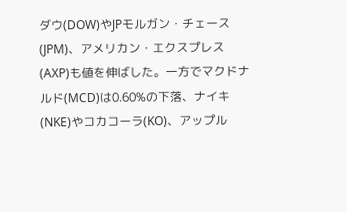ダウ(DOW)やJPモルガン・チェース(JPM)、アメリカン・エクスプレス(AXP)も値を伸ばした。一方でマクドナルド(MCD)は0.60%の下落、ナイキ(NKE)やコカコーラ(KO)、アップル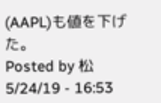(AAPL)も値を下げた。
Posted by 松 5/24/19 - 16:53